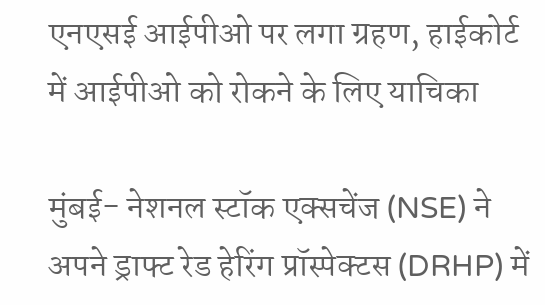एनएसई आईपीओ पर लगा ग्रहण, हाईकोर्ट में आईपीओ को रोकने के लिए याचिका

मुंबई- नेशनल स्टॉक एक्सचेंज (NSE) ने अपने ड्राफ्ट रेड हेरिंग प्रॉस्पेक्टस (DRHP) में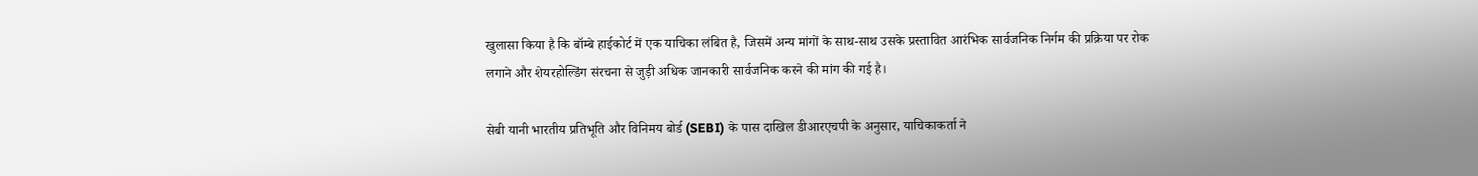खुलासा किया है कि बॉम्बे हाईकोर्ट में एक याचिका लंबित है, जिसमें अन्य मांगों के साथ-साथ उसके प्रस्तावित आरंभिक सार्वजनिक निर्गम की प्रक्रिया पर रोक लगाने और शेयरहोल्डिंग संरचना से जुड़ी अधिक जानकारी सार्वजनिक करने की मांग की गई है।

सेबी यानी भारतीय प्रतिभूति और विनिमय बोर्ड (SEBI) के पास दाखिल डीआरएचपी के अनुसार, याचिकाकर्ता ने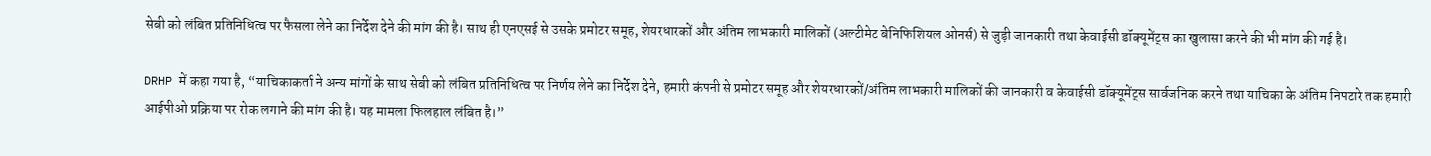सेबी को लंबित प्रतिनिधित्व पर फैसला लेने का निर्देश देने की मांग की है। साथ ही एनएसई से उसके प्रमोटर समूह, शेयरधारकों और अंतिम लाभकारी मालिकों (अल्टीमेट बेनिफिशियल ओनर्स) से जुड़ी जानकारी तथा केवाईसी डॉक्यूमेंट्स का खुलासा करने की भी मांग की गई है।

DRHP में कहा गया है, “याचिकाकर्ता ने अन्य मांगों के साथ सेबी को लंबित प्रतिनिधित्व पर निर्णय लेने का निर्देश देने, हमारी कंपनी से प्रमोटर समूह और शेयरधारकों/अंतिम लाभकारी मालिकों की जानकारी व केवाईसी डॉक्यूमेंट्स सार्वजनिक करने तथा याचिका के अंतिम निपटारे तक हमारी आईपीओ प्रक्रिया पर रोक लगाने की मांग की है। यह मामला फिलहाल लंबित है।”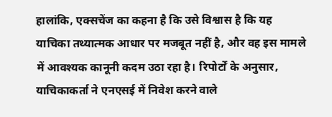हालांकि, एक्सचेंज का कहना है कि उसे विश्वास है कि यह याचिका तथ्यात्मक आधार पर मजबूत नहीं है, और वह इस मामले में आवश्यक कानूनी कदम उठा रहा है। रिपोर्टों के अनुसार, याचिकाकर्ता ने एनएसई में निवेश करने वाले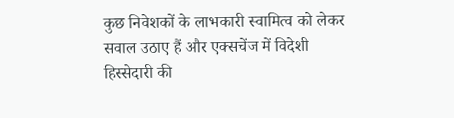कुछ निवेशकों के लाभकारी स्वामित्व को लेकर सवाल उठाए हैं और एक्सचेंज में विदेशी हिस्सेदारी की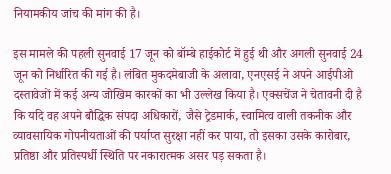नियामकीय जांच की मांग की है।

इस मामले की पहली सुनवाई 17 जून को बॉम्बे हाईकोर्ट में हुई थी और अगली सुनवाई 24 जून को निर्धारित की गई है। लंबित मुकदमेबाजी के अलावा, एनएसई ने अपने आईपीओ दस्तावेजों में कई अन्य जोखिम कारकों का भी उल्लेख किया है। एक्सचेंज ने चेतावनी दी है कि यदि वह अपने बौद्धिक संपदा अधिकारों, जैसे ट्रेडमार्क, स्वामित्व वाली तकनीक और व्यावसायिक गोपनीयताओं की पर्याप्त सुरक्षा नहीं कर पाया, तो इसका उसके कारोबार, प्रतिष्ठा और प्रतिस्पर्धी स्थिति पर नकारात्मक असर पड़ सकता है।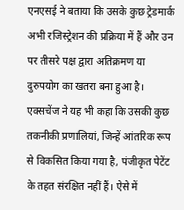एनएसई ने बताया कि उसके कुछ ट्रेडमार्क अभी रजिस्ट्रेशन की प्रक्रिया में हैं और उन पर तीसरे पक्ष द्वारा अतिक्रमण या दुरुपयोग का खतरा बना हुआ है। एक्सचेंज ने यह भी कहा कि उसकी कुछ तकनीकी प्रणालियां, जिन्हें आंतरिक रूप से विकसित किया गया है, पंजीकृत पेटेंट के तहत संरक्षित नहीं हैं। ऐसे में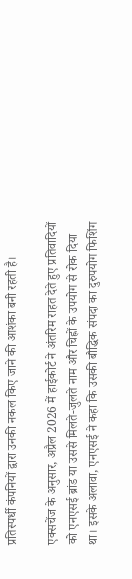प्रतिस्पर्धी कंपनियों द्वारा उनकी नकल किए जाने की आशंका बनी रहती है।

एक्सचेंज के अनुसार, अप्रैल 2026 में हाईकोर्ट ने अंतरिम राहत देते हुए प्रतिवादियों को एनएसई ब्रांड या उससे मिलते-जुलते नाम और चिह्नों के उपयोग से रोक दिया था। इसके अलावा, एनएसई ने कहा कि उसकी बौद्धिक संपदा का दुरुपयोग फिशिंग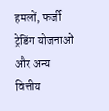हमलों, फर्जी ट्रेडिंग योजनाओं और अन्य वित्तीय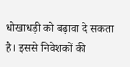धोखाधड़ी को बढ़ावा दे सकता है। इससे निवेशकों की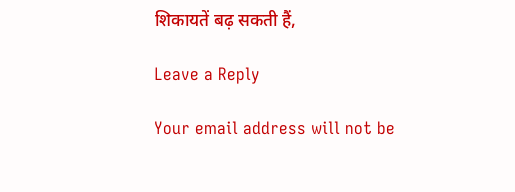शिकायतें बढ़ सकती हैं,

Leave a Reply

Your email address will not be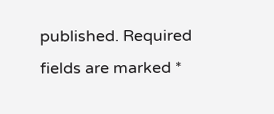published. Required fields are marked *